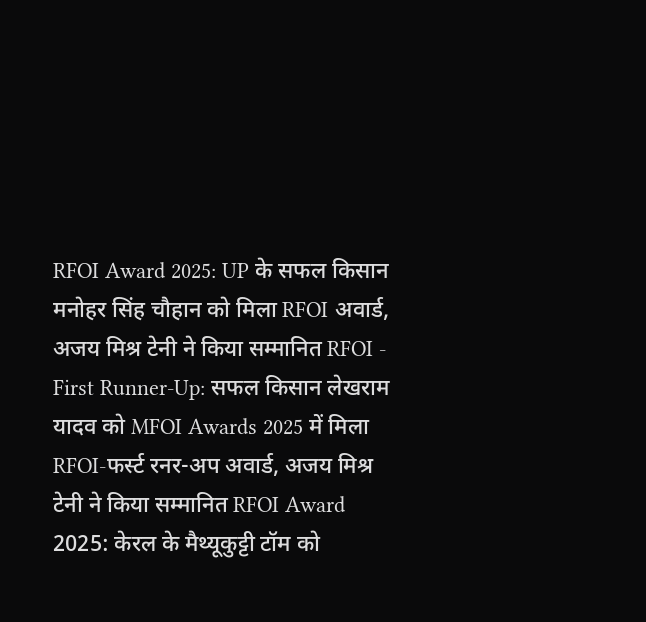RFOI Award 2025: UP के सफल किसान मनोहर सिंह चौहान को मिला RFOI अवार्ड, अजय मिश्र टेनी ने किया सम्मानित RFOI - First Runner-Up: सफल किसान लेखराम यादव को MFOI Awards 2025 में मिला RFOI-फर्स्ट रनर-अप अवार्ड, अजय मिश्र टेनी ने किया सम्मानित RFOI Award 2025: केरल के मैथ्यूकुट्टी टॉम को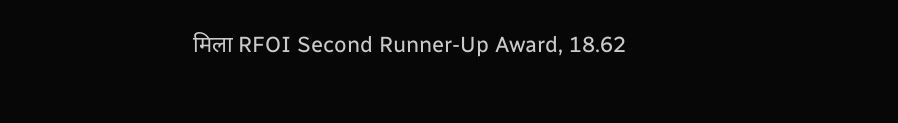मिला RFOI Second Runner-Up Award, 18.62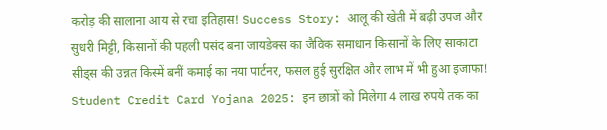करोड़ की सालाना आय से रचा इतिहास! Success Story: आलू की खेती में बढ़ी उपज और सुधरी मिट्टी, किसानों की पहली पसंद बना जायडेक्स का जैविक समाधान किसानों के लिए साकाटा सीड्स की उन्नत किस्में बनीं कमाई का नया पार्टनर, फसल हुई सुरक्षित और लाभ में भी हुआ इजाफा! Student Credit Card Yojana 2025: इन छात्रों को मिलेगा 4 लाख रुपये तक का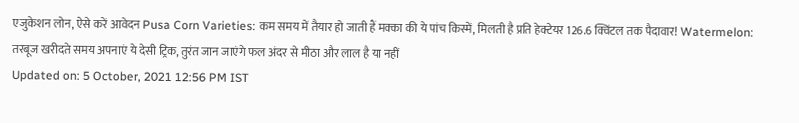एजुकेशन लोन, ऐसे करें आवेदन Pusa Corn Varieties: कम समय में तैयार हो जाती हैं मक्का की ये पांच किस्में, मिलती है प्रति हेक्टेयर 126.6 क्विंटल तक पैदावार! Watermelon: तरबूज खरीदते समय अपनाएं ये देसी ट्रिक, तुरंत जान जाएंगे फल अंदर से मीठा और लाल है या नहीं
Updated on: 5 October, 2021 12:56 PM IST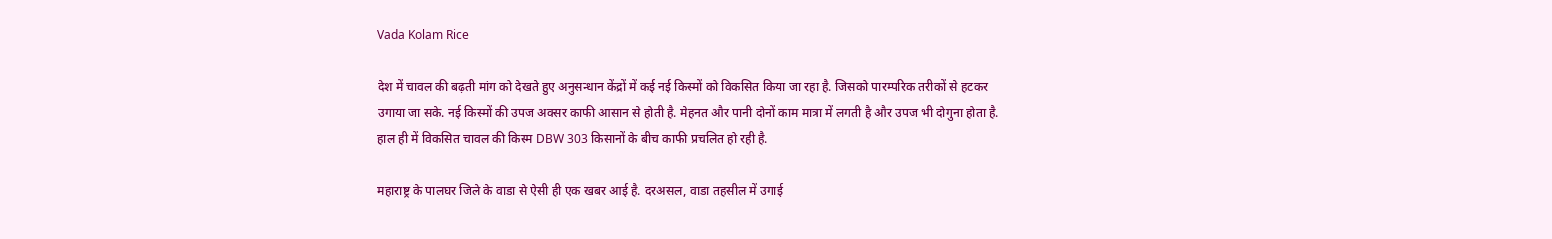Vada Kolam Rice

देश में चावल की बढ़ती मांग को देखते हुए अनुसन्धान केंद्रों में कई नई किस्मों को विकसित किया जा रहा है. जिसको पारम्परिक तरीकों से हटकर उगाया जा सके. नई किस्मों की उपज अक्सर काफी आसान से होती है. मेहनत और पानी दोनों काम मात्रा में लगती है और उपज भी दोगुना होता है. हाल ही में विकसित चावल की किस्म DBW 303 किसानों के बीच काफी प्रचलित हो रही है.

महाराष्ट्र के पालघर जिले के वाडा से ऐसी ही एक खबर आई है. दरअसल, वाडा तहसील में उगाई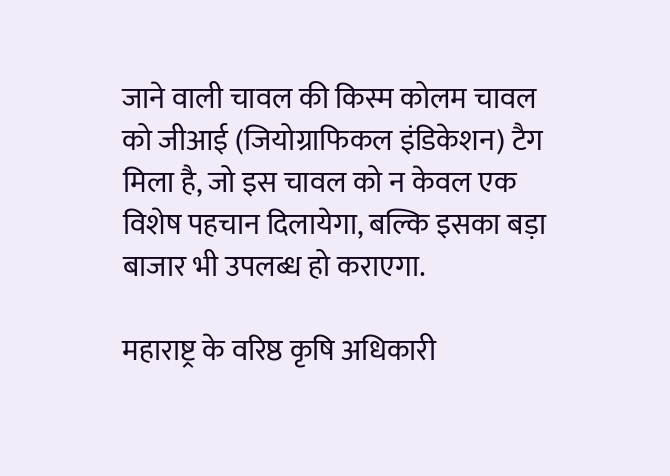जाने वाली चावल की किस्म कोलम चावल को जीआई (जियोग्राफिकल इंडिकेशन) टैग मिला है, जो इस चावल को न केवल एक विशेष पहचान दिलायेगा, बल्कि इसका बड़ा बाजार भी उपलब्ध हो कराएगा.

महाराष्ट्र के वरिष्ठ कृषि अधिकारी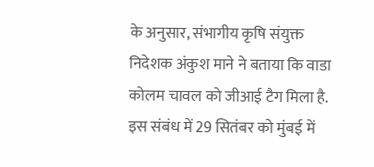के अनुसार, संभागीय कृषि संयुक्त निदेशक अंकुश माने ने बताया कि वाडा कोलम चावल को जीआई टैग मिला है. इस संबंध में 29 सितंबर को मुंबई में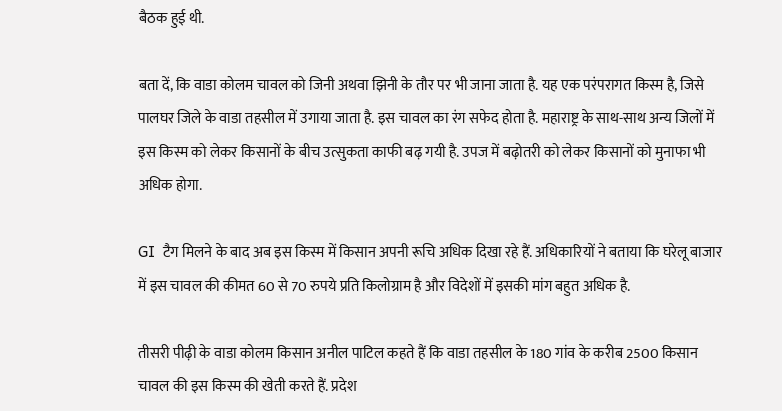बैठक हुई थी.

बता दें, कि वाडा कोलम चावल को जिनी अथवा झिनी के तौर पर भी जाना जाता है. यह एक परंपरागत किस्म है, जिसे पालघर जिले के वाडा तहसील में उगाया जाता है. इस चावल का रंग सफेद होता है. महाराष्ट्र के साथ-साथ अन्य जिलों में इस किस्म को लेकर किसानों के बीच उत्सुकता काफी बढ़ गयी है. उपज में बढ़ोतरी को लेकर किसानों को मुनाफा भी अधिक होगा.

GI  टैग मिलने के बाद अब इस किस्म में किसान अपनी रूचि अधिक दिखा रहे हैं. अधिकारियों ने बताया कि घरेलू बाजार में इस चावल की कीमत 60 से 70 रुपये प्रति किलोग्राम है और विदेशों में इसकी मांग बहुत अधिक है.

तीसरी पीढ़ी के वाडा कोलम किसान अनील पाटिल कहते हैं कि वाडा तहसील के 180 गांव के करीब 2500 किसान चावल की इस किस्म की खेती करते हैं. प्रदेश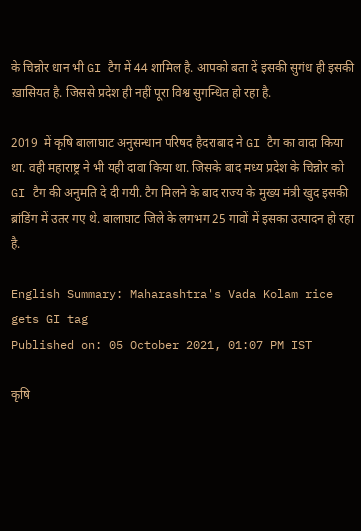के चिन्नोर धान भी GI टैग में 44 शामिल है. आपको बता दें इसकी सुगंध ही इसकी ख़ासियत है. जिससे प्रदेश ही नहीं पूरा विश्व सुगन्धित हो रहा है.

2019  में कृषि बालाघाट अनुसन्धान परिषद हैदराबाद ने GI टैग का वादा किया था. वही महाराष्ट्र ने भी यही दावा किया था. जिसके बाद मध्य प्रदेश के चिन्नोर को GI टैग की अनुमति दे दी गयी. टैग मिलने के बाद राज्य के मुख्य मंत्री खुद इसकी ब्रांडिंग में उतर गए थे. बालाघाट जिले के लगभग 25 गावों में इसका उत्पादन हो रहा है.

English Summary: Maharashtra's Vada Kolam rice gets GI tag
Published on: 05 October 2021, 01:07 PM IST

कृषि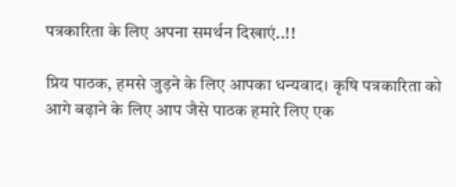पत्रकारिता के लिए अपना समर्थन दिखाएं..!!

प्रिय पाठक, हमसे जुड़ने के लिए आपका धन्यवाद। कृषि पत्रकारिता को आगे बढ़ाने के लिए आप जैसे पाठक हमारे लिए एक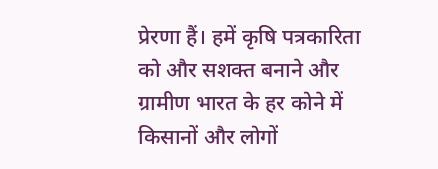प्रेरणा हैं। हमें कृषि पत्रकारिता को और सशक्त बनाने और ग्रामीण भारत के हर कोने में किसानों और लोगों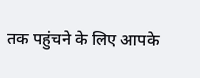तक पहुंचने के लिए आपके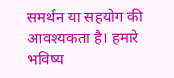समर्थन या सहयोग की आवश्यकता है। हमारे भविष्य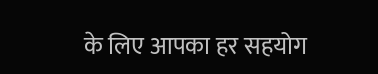के लिए आपका हर सहयोग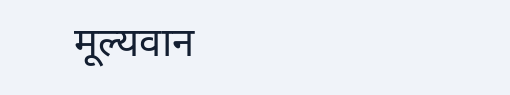मूल्यवान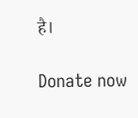है।

Donate now